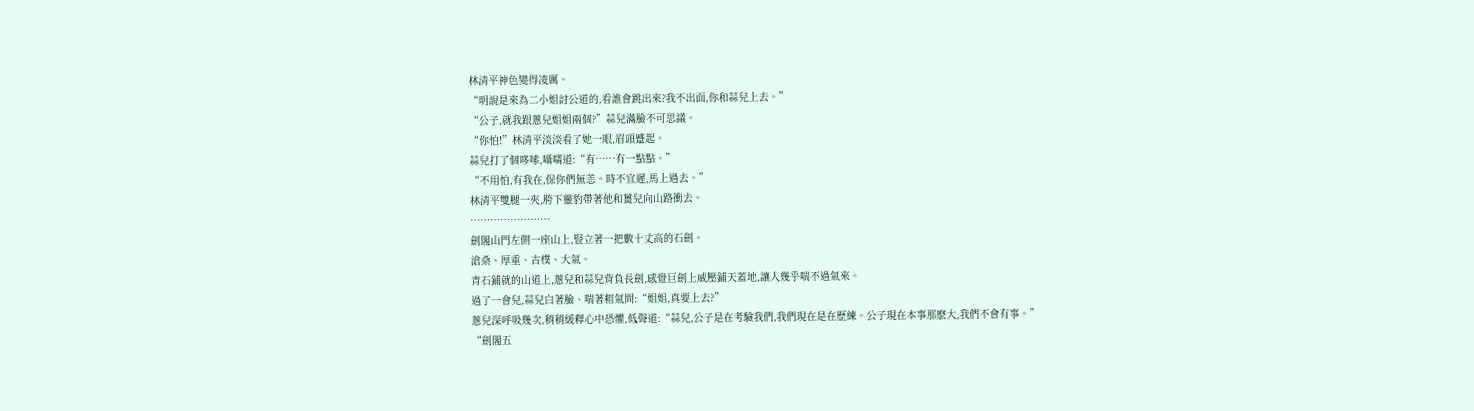林清平神色變得凌厲。
“明說是來為二小姐討公道的,看誰會跳出來?我不出面,你和蒜兒上去。”
“公子,就我跟蔥兒姐姐兩個?”蒜兒滿臉不可思議。
“你怕!”林清平淡淡看了她一眼,眉頭蹙起。
蒜兒打了個哆嗦,囁嚅道:“有……有一點點。”
“不用怕,有我在,保你們無恙。時不宜遲,馬上過去。”
林清平雙腿一夾,胯下靈豹帶著他和薑兒向山路衝去。
……………………
劍閣山門左側一座山上,豎立著一把數十丈高的石劍。
滄桑、厚重、古樸、大氣。
青石鋪就的山道上,蔥兒和蒜兒背負長劍,感覺巨劍上威壓鋪天蓋地,讓人幾乎喘不過氣來。
過了一會兒,蒜兒白著臉、喘著粗氣問:“姐姐,真要上去?”
蔥兒深呼吸幾次,稍稍緩釋心中恐懼,低聲道:“蒜兒,公子是在考驗我們,我們現在是在歷練。公子現在本事那麽大,我們不會有事。”
“劍閣五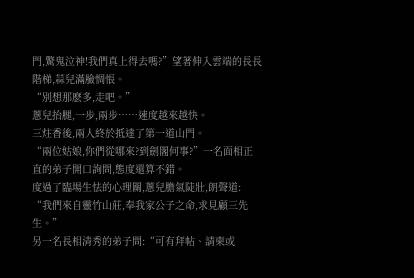門,驚鬼泣神!我們真上得去嗎?”望著伸入雲端的長長階梯,蒜兒滿臉惆悵。
“別想那麽多,走吧。”
蔥兒抬腿,一步,兩步……速度越來越快。
三炷香後,兩人終於抵達了第一道山門。
“兩位姑娘,你們從哪來?到劍閣何事?”一名面相正直的弟子開口詢問,態度還算不錯。
度過了臨場生怯的心理關,蔥兒膽氣陡壯,朗聲道:
“我們來自靈竹山莊,奉我家公子之命,求見顧三先生。”
另一名長相清秀的弟子問:“可有拜帖、請柬或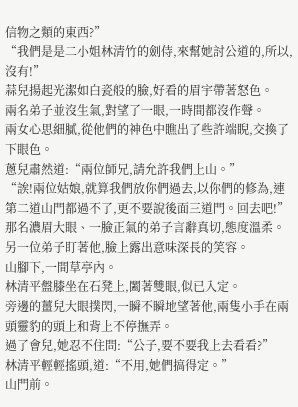信物之類的東西?”
“我們是是二小姐林清竹的劍侍,來幫她討公道的,所以,沒有!”
蒜兒揚起光潔如白瓷般的臉,好看的眉宇帶著怒色。
兩名弟子並沒生氣,對望了一眼,一時間都沒作聲。
兩女心思細膩,從他們的神色中瞧出了些許端睨,交換了下眼色。
蔥兒肅然道:“兩位師兄,請允許我們上山。”
“誒!兩位姑娘,就算我們放你們過去,以你們的修為,連第二道山門都過不了,更不要說後面三道門。回去吧!”
那名濃眉大眼、一臉正氣的弟子言辭真切,態度溫柔。
另一位弟子盯著他,臉上露出意味深長的笑容。
山腳下,一間草亭內。
林清平盤膝坐在石凳上,闔著雙眼,似已入定。
旁邊的薑兒大眼撲閃,一瞬不瞬地望著他,兩隻小手在兩頭靈豹的頭上和背上不停撫弄。
過了會兒,她忍不住問:“公子,要不要我上去看看?”
林清平輕輕搖頭,道:“不用,她們搞得定。”
山門前。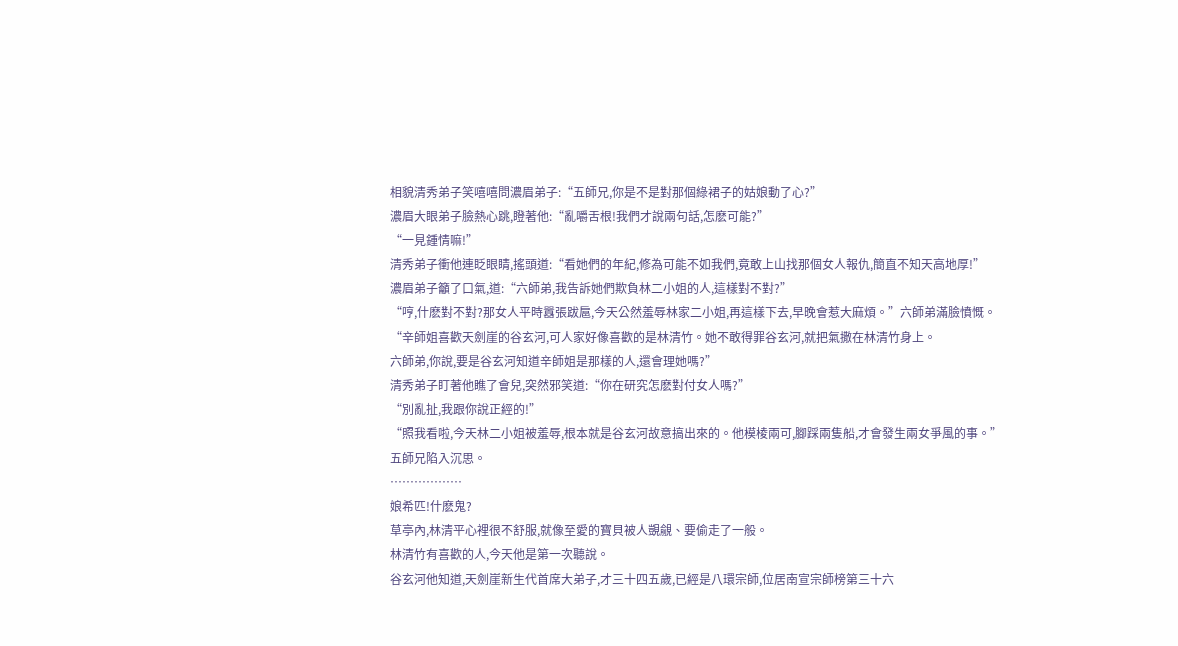相貌清秀弟子笑嘻嘻問濃眉弟子:“五師兄,你是不是對那個綠裙子的姑娘動了心?”
濃眉大眼弟子臉熱心跳,瞪著他:“亂嚼舌根!我們才說兩句話,怎麽可能?”
“一見鍾情嘛!”
清秀弟子衝他連眨眼睛,搖頭道:“看她們的年紀,修為可能不如我們,竟敢上山找那個女人報仇,簡直不知天高地厚!”
濃眉弟子籲了口氣,道:“六師弟,我告訴她們欺負林二小姐的人,這樣對不對?”
“哼,什麽對不對?那女人平時囂張跋扈,今天公然羞辱林家二小姐,再這樣下去,早晚會惹大麻煩。”六師弟滿臉憤慨。
“辛師姐喜歡天劍崖的谷玄河,可人家好像喜歡的是林清竹。她不敢得罪谷玄河,就把氣撒在林清竹身上。
六師弟,你說,要是谷玄河知道辛師姐是那樣的人,還會理她嗎?”
清秀弟子盯著他瞧了會兒,突然邪笑道:“你在研究怎麽對付女人嗎?”
“別亂扯,我跟你說正經的!”
“照我看啦,今天林二小姐被羞辱,根本就是谷玄河故意搞出來的。他模棱兩可,腳踩兩隻船,才會發生兩女爭風的事。”
五師兄陷入沉思。
………………
娘希匹!什麽鬼?
草亭內,林清平心裡很不舒服,就像至愛的寶貝被人覬覦、要偷走了一般。
林清竹有喜歡的人,今天他是第一次聽說。
谷玄河他知道,天劍崖新生代首席大弟子,才三十四五歲,已經是八環宗師,位居南宣宗師榜第三十六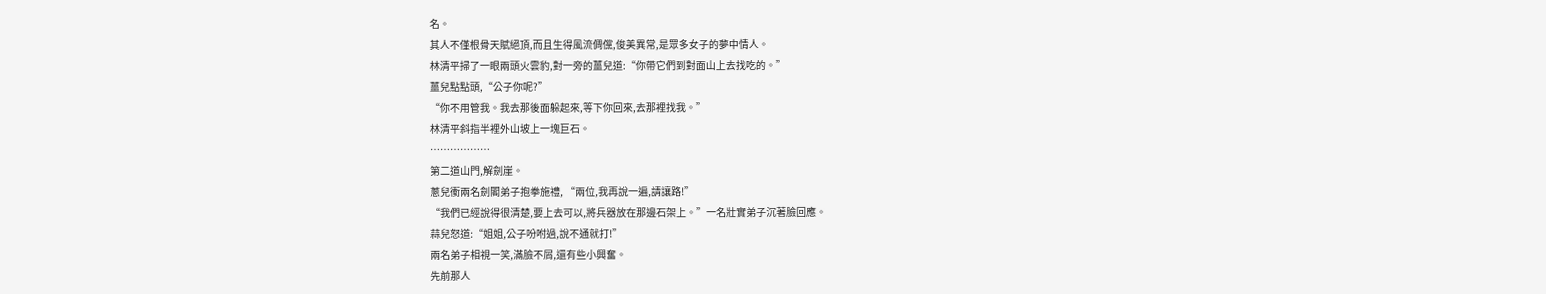名。
其人不僅根骨天賦絕頂,而且生得風流倜儻,俊美異常,是眾多女子的夢中情人。
林清平掃了一眼兩頭火雲豹,對一旁的薑兒道:“你帶它們到對面山上去找吃的。”
薑兒點點頭,“公子你呢?”
“你不用管我。我去那後面躲起來,等下你回來,去那裡找我。”
林清平斜指半裡外山坡上一塊巨石。
………………
第二道山門,解劍崖。
蔥兒衝兩名劍閣弟子抱拳施禮, “兩位,我再說一遍,請讓路!”
“我們已經說得很清楚,要上去可以,將兵器放在那邊石架上。”一名壯實弟子沉著臉回應。
蒜兒怒道:“姐姐,公子吩咐過,說不通就打!”
兩名弟子相視一笑,滿臉不屑,還有些小興奮。
先前那人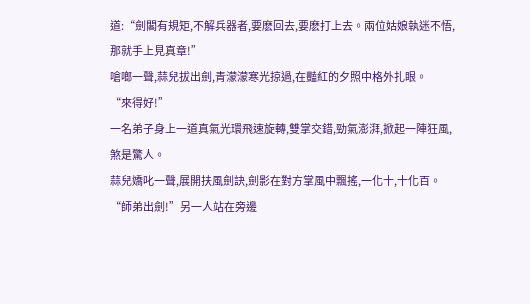道:“劍閣有規矩,不解兵器者,要麽回去,要麽打上去。兩位姑娘執迷不悟,那就手上見真章!”
嗆啷一聲,蒜兒拔出劍,青濛濛寒光掠過,在豔紅的夕照中格外扎眼。
“來得好!”
一名弟子身上一道真氣光環飛速旋轉,雙掌交錯,勁氣澎湃,掀起一陣狂風,煞是驚人。
蒜兒嬌叱一聲,展開扶風劍訣,劍影在對方掌風中飄搖,一化十,十化百。
“師弟出劍!”另一人站在旁邊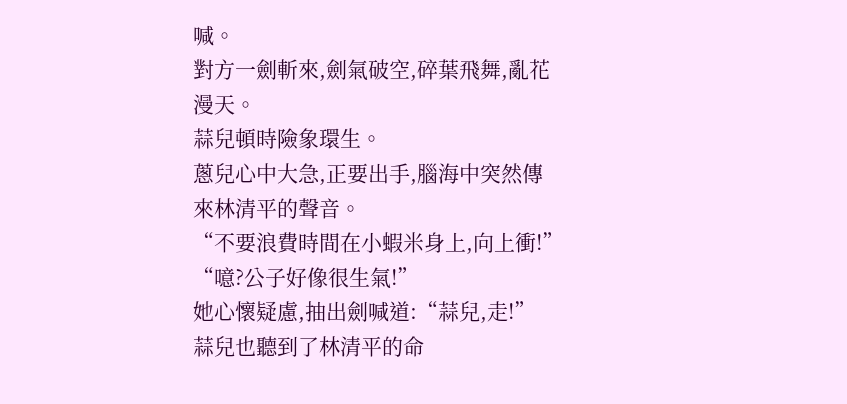喊。
對方一劍斬來,劍氣破空,碎葉飛舞,亂花漫天。
蒜兒頓時險象環生。
蔥兒心中大急,正要出手,腦海中突然傳來林清平的聲音。
“不要浪費時間在小蝦米身上,向上衝!”
“噫?公子好像很生氣!”
她心懷疑慮,抽出劍喊道:“蒜兒,走!”
蒜兒也聽到了林清平的命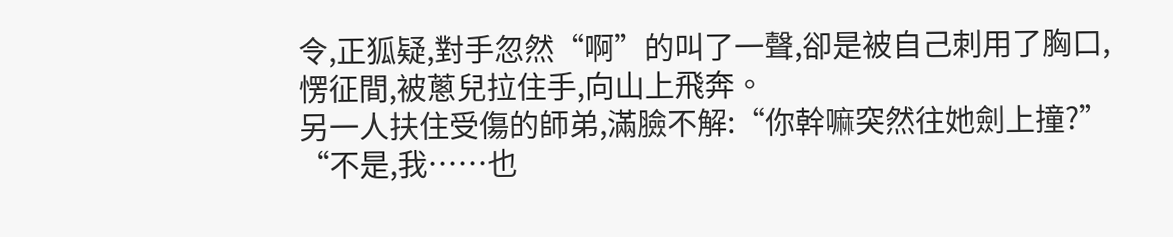令,正狐疑,對手忽然“啊”的叫了一聲,卻是被自己刺用了胸口,愣征間,被蔥兒拉住手,向山上飛奔。
另一人扶住受傷的師弟,滿臉不解:“你幹嘛突然往她劍上撞?”
“不是,我……也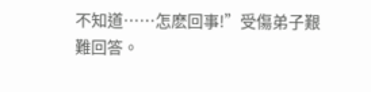不知道……怎麽回事!”受傷弟子艱難回答。